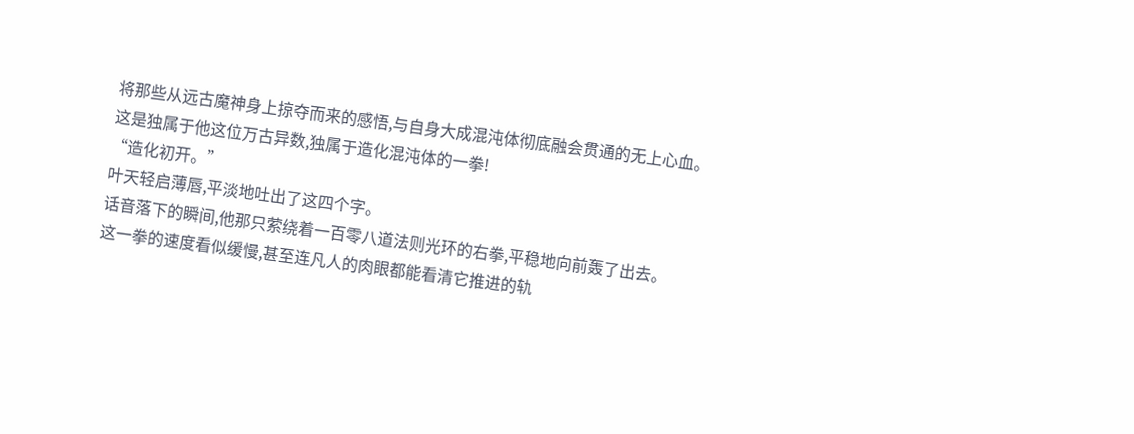将那些从远古魔神身上掠夺而来的感悟,与自身大成混沌体彻底融会贯通的无上心血。
这是独属于他这位万古异数,独属于造化混沌体的一拳!
“造化初开。”
叶天轻启薄唇,平淡地吐出了这四个字。
话音落下的瞬间,他那只萦绕着一百零八道法则光环的右拳,平稳地向前轰了出去。
这一拳的速度看似缓慢,甚至连凡人的肉眼都能看清它推进的轨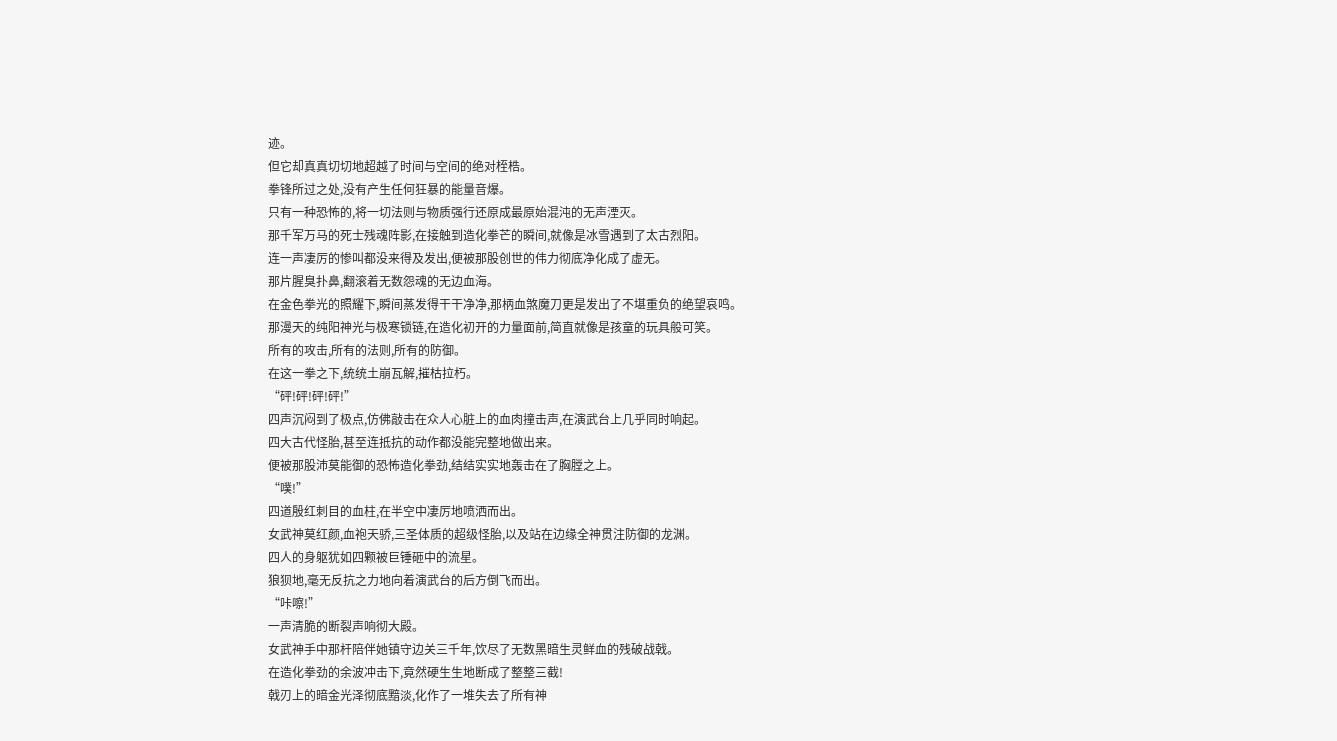迹。
但它却真真切切地超越了时间与空间的绝对桎梏。
拳锋所过之处,没有产生任何狂暴的能量音爆。
只有一种恐怖的,将一切法则与物质强行还原成最原始混沌的无声湮灭。
那千军万马的死士残魂阵影,在接触到造化拳芒的瞬间,就像是冰雪遇到了太古烈阳。
连一声凄厉的惨叫都没来得及发出,便被那股创世的伟力彻底净化成了虚无。
那片腥臭扑鼻,翻滚着无数怨魂的无边血海。
在金色拳光的照耀下,瞬间蒸发得干干净净,那柄血煞魔刀更是发出了不堪重负的绝望哀鸣。
那漫天的纯阳神光与极寒锁链,在造化初开的力量面前,简直就像是孩童的玩具般可笑。
所有的攻击,所有的法则,所有的防御。
在这一拳之下,统统土崩瓦解,摧枯拉朽。
“砰!砰!砰!砰!”
四声沉闷到了极点,仿佛敲击在众人心脏上的血肉撞击声,在演武台上几乎同时响起。
四大古代怪胎,甚至连抵抗的动作都没能完整地做出来。
便被那股沛莫能御的恐怖造化拳劲,结结实实地轰击在了胸膛之上。
“噗!”
四道殷红刺目的血柱,在半空中凄厉地喷洒而出。
女武神莫红颜,血袍天骄,三圣体质的超级怪胎,以及站在边缘全神贯注防御的龙渊。
四人的身躯犹如四颗被巨锤砸中的流星。
狼狈地,毫无反抗之力地向着演武台的后方倒飞而出。
“咔嚓!”
一声清脆的断裂声响彻大殿。
女武神手中那杆陪伴她镇守边关三千年,饮尽了无数黑暗生灵鲜血的残破战戟。
在造化拳劲的余波冲击下,竟然硬生生地断成了整整三截!
戟刃上的暗金光泽彻底黯淡,化作了一堆失去了所有神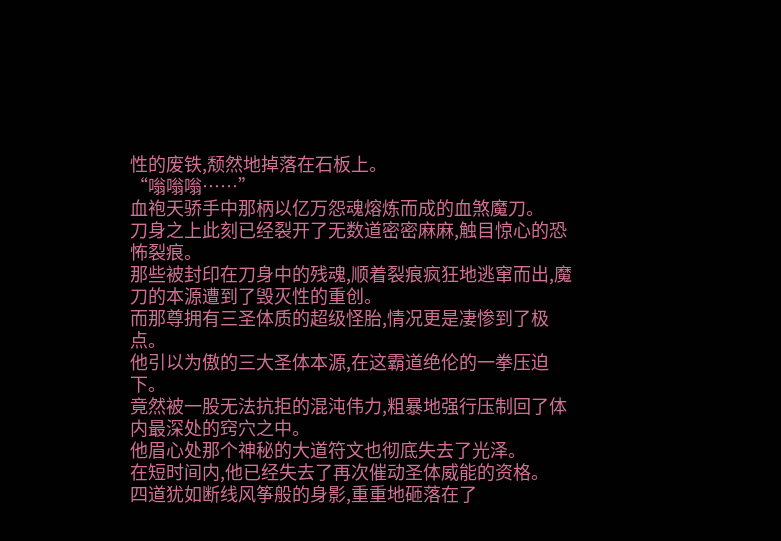性的废铁,颓然地掉落在石板上。
“嗡嗡嗡……”
血袍天骄手中那柄以亿万怨魂熔炼而成的血煞魔刀。
刀身之上此刻已经裂开了无数道密密麻麻,触目惊心的恐怖裂痕。
那些被封印在刀身中的残魂,顺着裂痕疯狂地逃窜而出,魔刀的本源遭到了毁灭性的重创。
而那尊拥有三圣体质的超级怪胎,情况更是凄惨到了极点。
他引以为傲的三大圣体本源,在这霸道绝伦的一拳压迫下。
竟然被一股无法抗拒的混沌伟力,粗暴地强行压制回了体内最深处的窍穴之中。
他眉心处那个神秘的大道符文也彻底失去了光泽。
在短时间内,他已经失去了再次催动圣体威能的资格。
四道犹如断线风筝般的身影,重重地砸落在了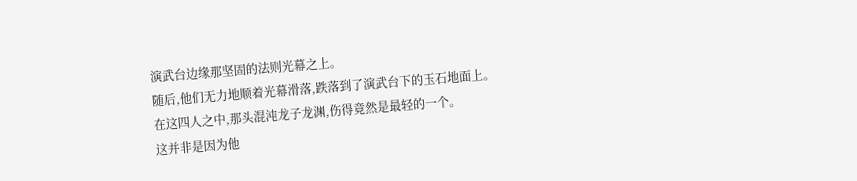演武台边缘那坚固的法则光幕之上。
随后,他们无力地顺着光幕滑落,跌落到了演武台下的玉石地面上。
在这四人之中,那头混沌龙子龙渊,伤得竟然是最轻的一个。
这并非是因为他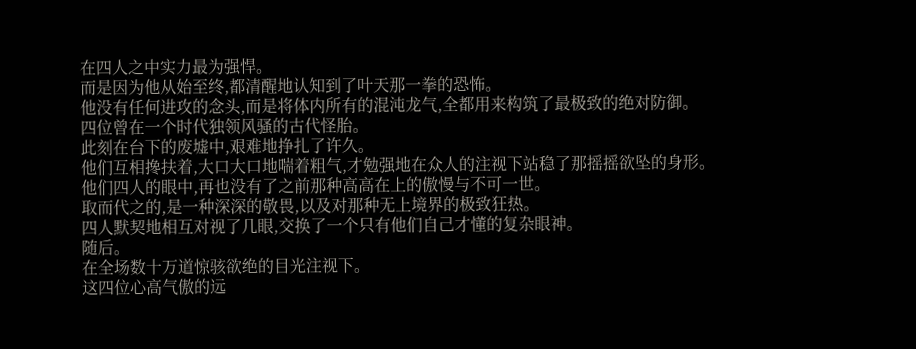在四人之中实力最为强悍。
而是因为他从始至终,都清醒地认知到了叶天那一拳的恐怖。
他没有任何进攻的念头,而是将体内所有的混沌龙气,全都用来构筑了最极致的绝对防御。
四位曾在一个时代独领风骚的古代怪胎。
此刻在台下的废墟中,艰难地挣扎了许久。
他们互相搀扶着,大口大口地喘着粗气,才勉强地在众人的注视下站稳了那摇摇欲坠的身形。
他们四人的眼中,再也没有了之前那种高高在上的傲慢与不可一世。
取而代之的,是一种深深的敬畏,以及对那种无上境界的极致狂热。
四人默契地相互对视了几眼,交换了一个只有他们自己才懂的复杂眼神。
随后。
在全场数十万道惊骇欲绝的目光注视下。
这四位心高气傲的远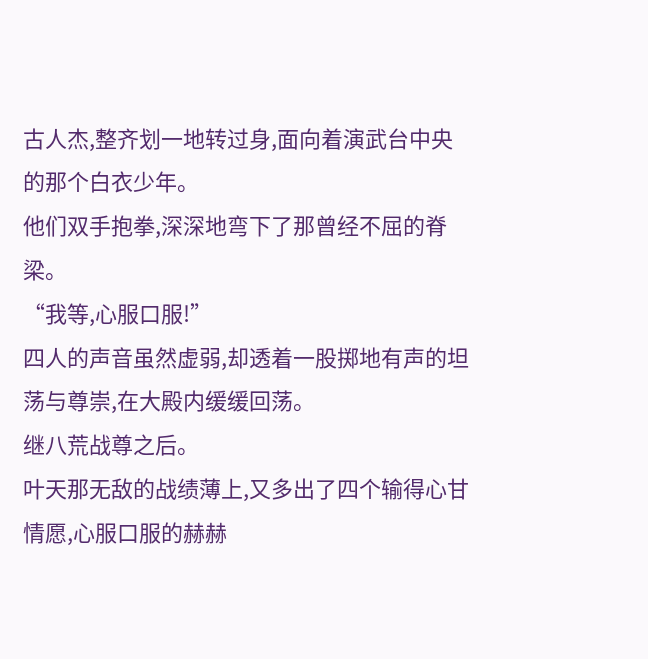古人杰,整齐划一地转过身,面向着演武台中央的那个白衣少年。
他们双手抱拳,深深地弯下了那曾经不屈的脊梁。
“我等,心服口服!”
四人的声音虽然虚弱,却透着一股掷地有声的坦荡与尊崇,在大殿内缓缓回荡。
继八荒战尊之后。
叶天那无敌的战绩薄上,又多出了四个输得心甘情愿,心服口服的赫赫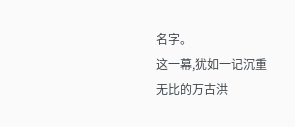名字。
这一幕,犹如一记沉重无比的万古洪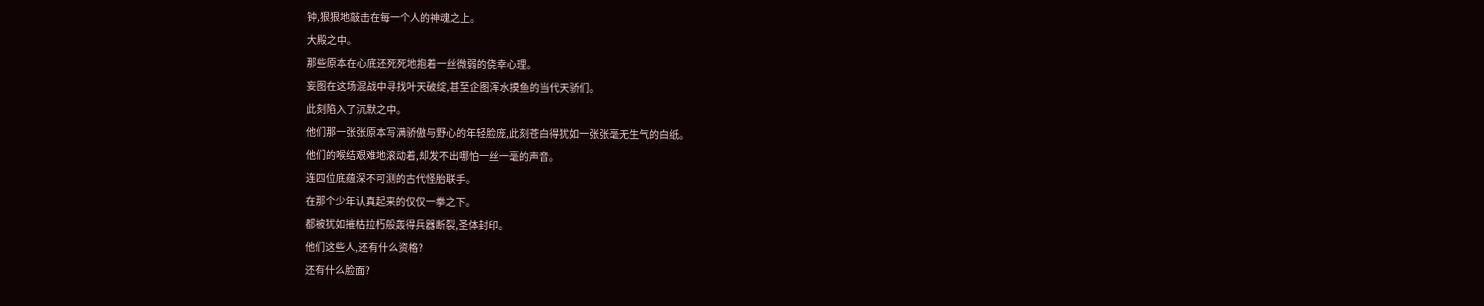钟,狠狠地敲击在每一个人的神魂之上。
大殿之中。
那些原本在心底还死死地抱着一丝微弱的侥幸心理。
妄图在这场混战中寻找叶天破绽,甚至企图浑水摸鱼的当代天骄们。
此刻陷入了沉默之中。
他们那一张张原本写满骄傲与野心的年轻脸庞,此刻苍白得犹如一张张毫无生气的白纸。
他们的喉结艰难地滚动着,却发不出哪怕一丝一毫的声音。
连四位底蕴深不可测的古代怪胎联手。
在那个少年认真起来的仅仅一拳之下。
都被犹如摧枯拉朽般轰得兵器断裂,圣体封印。
他们这些人,还有什么资格?
还有什么脸面?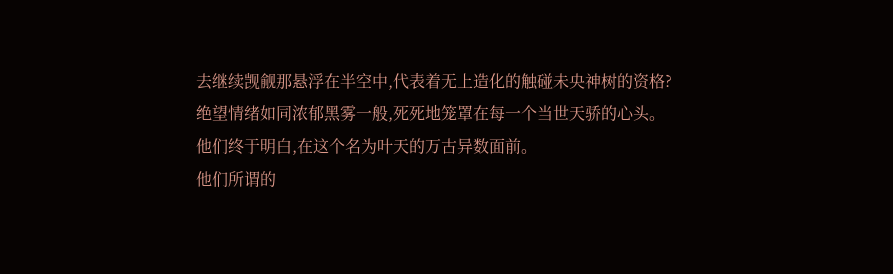去继续觊觎那悬浮在半空中,代表着无上造化的触碰未央神树的资格?
绝望情绪如同浓郁黑雾一般,死死地笼罩在每一个当世天骄的心头。
他们终于明白,在这个名为叶天的万古异数面前。
他们所谓的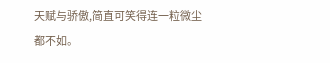天赋与骄傲,简直可笑得连一粒微尘都不如。